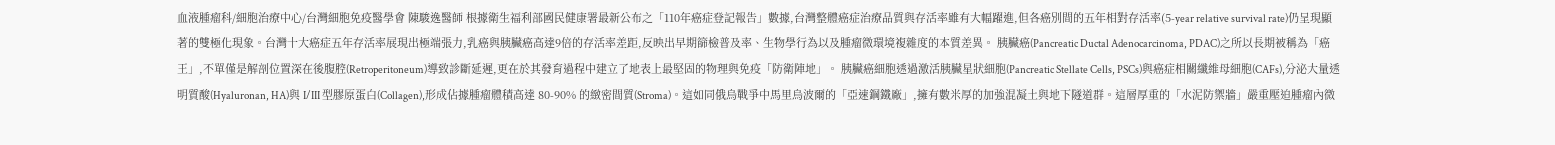血液腫瘤科/細胞治療中心/台灣細胞免疫醫學會 陳駿逸醫師 根據衛生福利部國民健康署最新公布之「110年癌症登記報告」數據,台灣整體癌症治療品質與存活率雖有大幅躍進,但各癌別間的五年相對存活率(5-year relative survival rate)仍呈現顯著的雙極化現象。台灣十大癌症五年存活率展現出極端張力,乳癌與胰臟癌高達9倍的存活率差距,反映出早期篩檢普及率、生物學行為以及腫瘤微環境複雜度的本質差異。 胰臟癌(Pancreatic Ductal Adenocarcinoma, PDAC)之所以長期被稱為「癌王」,不單僅是解剖位置深在後腹腔(Retroperitoneum)導致診斷延遲,更在於其發育過程中建立了地表上最堅固的物理與免疫「防衛陣地」。 胰臟癌細胞透過激活胰臟星狀細胞(Pancreatic Stellate Cells, PSCs)與癌症相關纖維母細胞(CAFs),分泌大量透明質酸(Hyaluronan, HA)與 I/III 型膠原蛋白(Collagen),形成佔據腫瘤體積高達 80-90% 的緻密間質(Stroma)。這如同俄烏戰爭中馬里烏波爾的「亞速鋼鐵廠」,擁有數米厚的加強混凝土與地下隧道群。這層厚重的「水泥防禦牆」嚴重壓迫腫瘤內微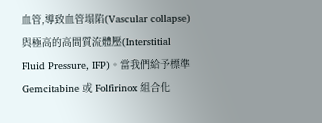血管,導致血管塌陷(Vascular collapse)與極高的高間質流體壓(Interstitial Fluid Pressure, IFP)。當我們給予標準 Gemcitabine 或 Folfirinox 組合化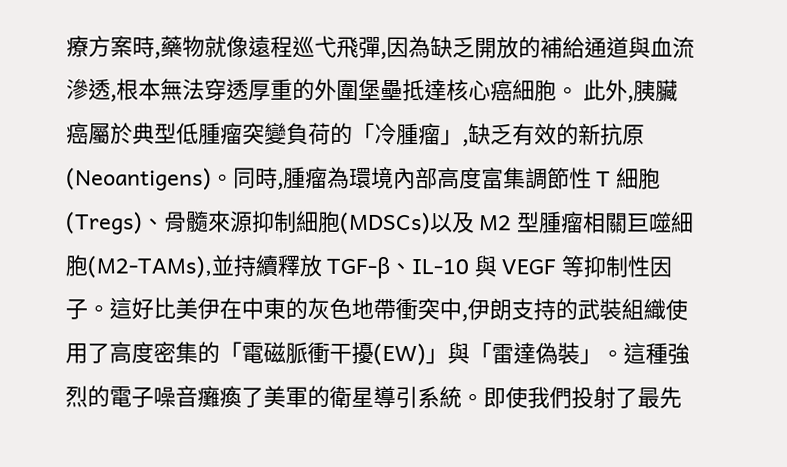療方案時,藥物就像遠程巡弋飛彈,因為缺乏開放的補給通道與血流滲透,根本無法穿透厚重的外圍堡壘抵達核心癌細胞。 此外,胰臟癌屬於典型低腫瘤突變負荷的「冷腫瘤」,缺乏有效的新抗原(Neoantigens)。同時,腫瘤為環境內部高度富集調節性 T 細胞(Tregs)、骨髓來源抑制細胞(MDSCs)以及 M2 型腫瘤相關巨噬細胞(M2-TAMs),並持續釋放 TGF-β、IL-10 與 VEGF 等抑制性因子。這好比美伊在中東的灰色地帶衝突中,伊朗支持的武裝組織使用了高度密集的「電磁脈衝干擾(EW)」與「雷達偽裝」。這種強烈的電子噪音癱瘓了美軍的衛星導引系統。即使我們投射了最先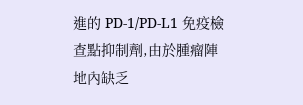進的 PD-1/PD-L1 免疫檢查點抑制劑,由於腫瘤陣地內缺乏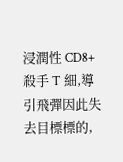浸潤性 CD8+ 殺手 T 細,導引飛彈因此失去目標標的,